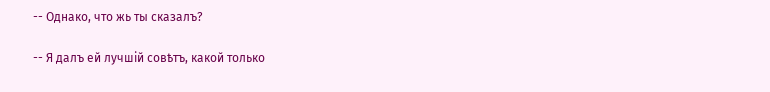-- Однако, что жь ты сказалъ?

-- Я далъ ей лучшій совѣтъ, какой только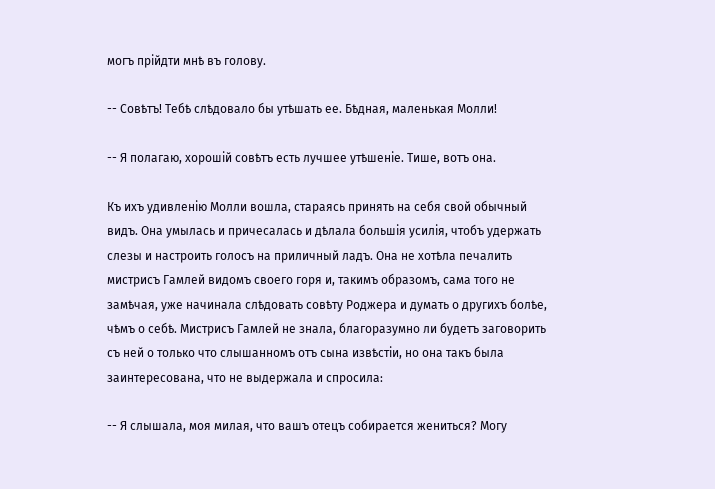могъ прійдти мнѣ въ голову.

-- Совѣтъ! Тебѣ слѣдовало бы утѣшать ее. Бѣдная, маленькая Молли!

-- Я полагаю, хорошій совѣтъ есть лучшее утѣшеніе. Тише, вотъ она.

Къ ихъ удивленію Молли вошла, стараясь принять на себя свой обычный видъ. Она умылась и причесалась и дѣлала большія усилія, чтобъ удержать слезы и настроить голосъ на приличный ладъ. Она не хотѣла печалить мистрисъ Гамлей видомъ своего горя и, такимъ образомъ, сама того не замѣчая, уже начинала слѣдовать совѣту Роджера и думать о другихъ болѣе, чѣмъ о себѣ. Мистрисъ Гамлей не знала, благоразумно ли будетъ заговорить съ ней о только что слышанномъ отъ сына извѣстіи, но она такъ была заинтересована, что не выдержала и спросила:

-- Я слышала, моя милая, что вашъ отецъ собирается жениться? Могу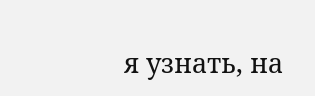я узнать, на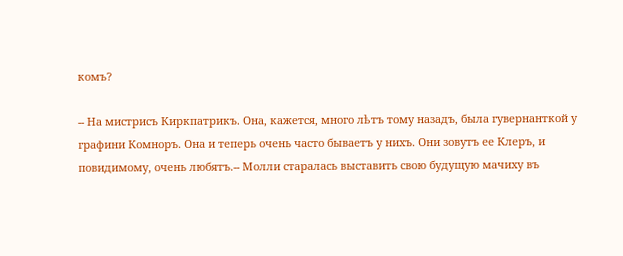комъ?

-- На мистрисъ Киркпатрикъ. Она, кажется, много лѣтъ тому назадъ, была гувернанткой у графини Комноръ. Она и теперь очень часто бываетъ у нихъ. Они зовутъ ее Клеръ, и повидимому, очень любятъ.-- Молли старалась выставить свою будущую мачиху въ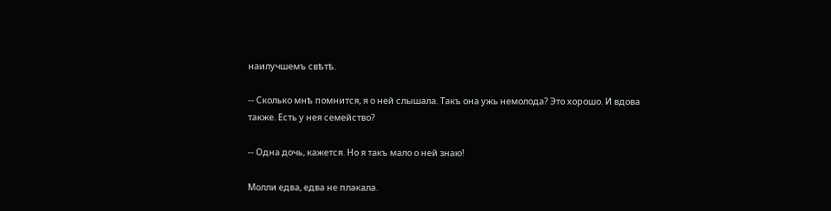наилучшемъ свѣтѣ.

-- Сколько мнѣ помнится, я о ней слышала. Такъ она ужь немолода? Это хорошо. И вдова также. Есть у нея семейство?

-- Одна дочь, кажется. Но я такъ мало о ней знаю!

Молли едва, едва не плакала.